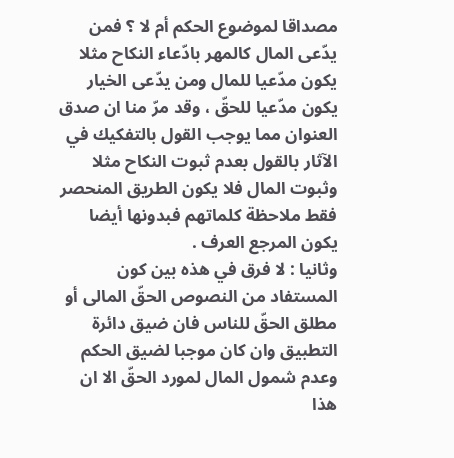مصداقا لموضوع الحكم أم لا ؟ فمن يدّعى المال كالمهر بادّعاء النكاح مثلا يكون مدّعيا للمال ومن يدّعى الخيار يكون مدّعيا للحقّ ، وقد مرّ منا ان صدق العنوان مما يوجب القول بالتفكيك في الآثار بالقول بعدم ثبوت النكاح مثلا وثبوت المال فلا يكون الطريق المنحصر فقط ملاحظة كلماتهم فبدونها أيضا يكون المرجع العرف .
وثانيا : لا فرق في هذه بين كون المستفاد من النصوص الحقّ المالى أو مطلق الحقّ للناس فان ضيق دائرة التطبيق وان كان موجبا لضيق الحكم وعدم شمول المال لمورد الحقّ الا ان هذا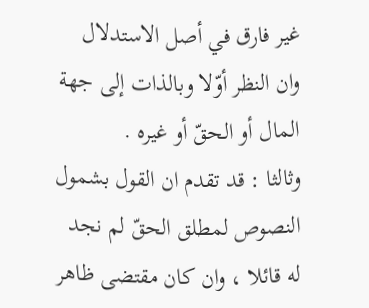غير فارق في أصل الاستدلال وان النظر أوّلا وبالذات إلى جهة المال أو الحقّ أو غيره .
وثالثا : قد تقدم ان القول بشمول النصوص لمطلق الحقّ لم نجد له قائلا ، وان كان مقتضى ظاهر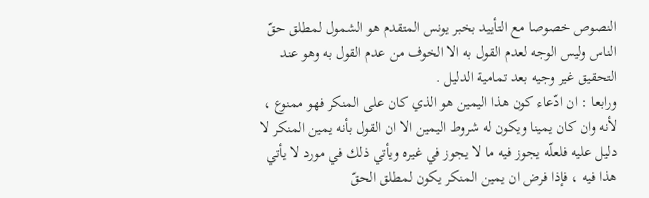النصوص خصوصا مع التأييد بخبر يونس المتقدم هو الشمول لمطلق حقّ الناس وليس الوجه لعدم القول به الا الخوف من عدم القول به وهو عند التحقيق غير وجيه بعد تمامية الدليل .
ورابعا : ان ادّعاء كون هذا اليمين هو الذي كان على المنكر فهو ممنوع ، لأنه وان كان يمينا ويكون له شروط اليمين الا ان القول بأنه يمين المنكر لا دليل عليه فلعلّه يجوز فيه ما لا يجوز في غيره ويأتي ذلك في مورد لا يأتي هذا فيه ، فإذا فرض ان يمين المنكر يكون لمطلق الحقّ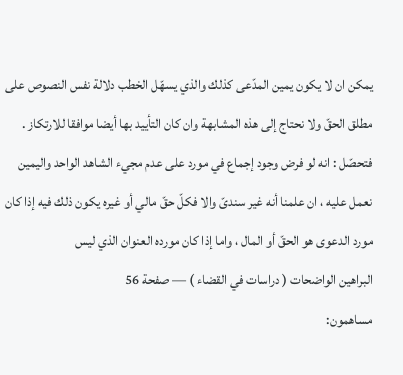يمكن ان لا يكون يمين المدّعى كذلك والذي يسهّل الخطب دلالة نفس النصوص على مطلق الحقّ ولا نحتاج إلى هذه المشابهة وان كان التأييد بها أيضا موافقا للارتكاز .
فتحصّل : انه لو فرض وجود إجماع في مورد على عدم مجيء الشاهد الواحد واليمين نعمل عليه ، ان علمنا أنه غير سندىّ والا فكلّ حقّ مالي أو غيره يكون ذلك فيه إذا كان مورد الدعوى هو الحقّ أو المال ، واما إذا كان مورده العنوان الذي ليس
البراهين الواضحات ( دراسات في القضاء ) — صفحة 56
مساهمون: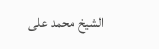الشيخ محمد على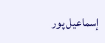إسماعيل پور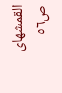القمشهاى
ص٥٦